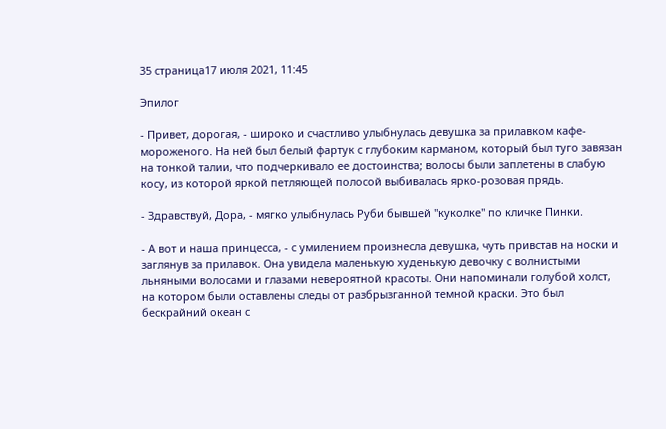35 страница17 июля 2021, 11:45

Эпилог

- Привет, дорогая, - широко и счастливо улыбнулась девушка за прилавком кафе-мороженого. На ней был белый фартук с глубоким карманом, который был туго завязан на тонкой талии, что подчеркивало ее достоинства; волосы были заплетены в слабую косу, из которой яркой петляющей полосой выбивалась ярко-розовая прядь.

- Здравствуй, Дора, - мягко улыбнулась Руби бывшей "куколке" по кличке Пинки.

- А вот и наша принцесса, - с умилением произнесла девушка, чуть привстав на носки и заглянув за прилавок. Она увидела маленькую худенькую девочку с волнистыми льняными волосами и глазами невероятной красоты. Они напоминали голубой холст, на котором были оставлены следы от разбрызганной темной краски. Это был бескрайний океан с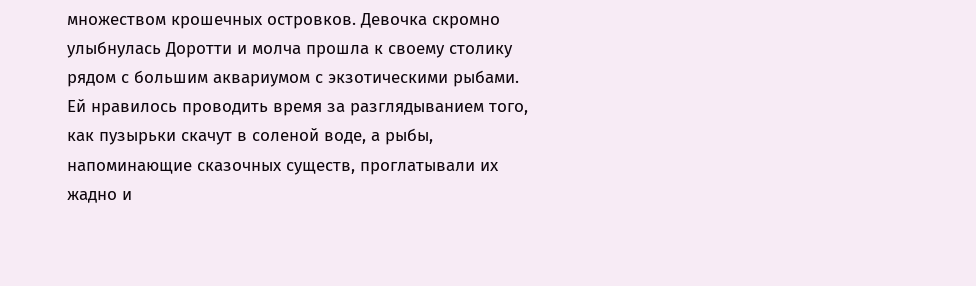множеством крошечных островков. Девочка скромно улыбнулась Доротти и молча прошла к своему столику рядом с большим аквариумом с экзотическими рыбами. Ей нравилось проводить время за разглядыванием того, как пузырьки скачут в соленой воде, а рыбы, напоминающие сказочных существ, проглатывали их жадно и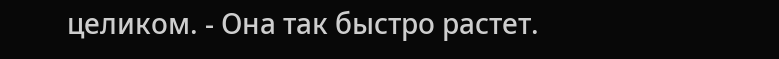целиком. - Она так быстро растет.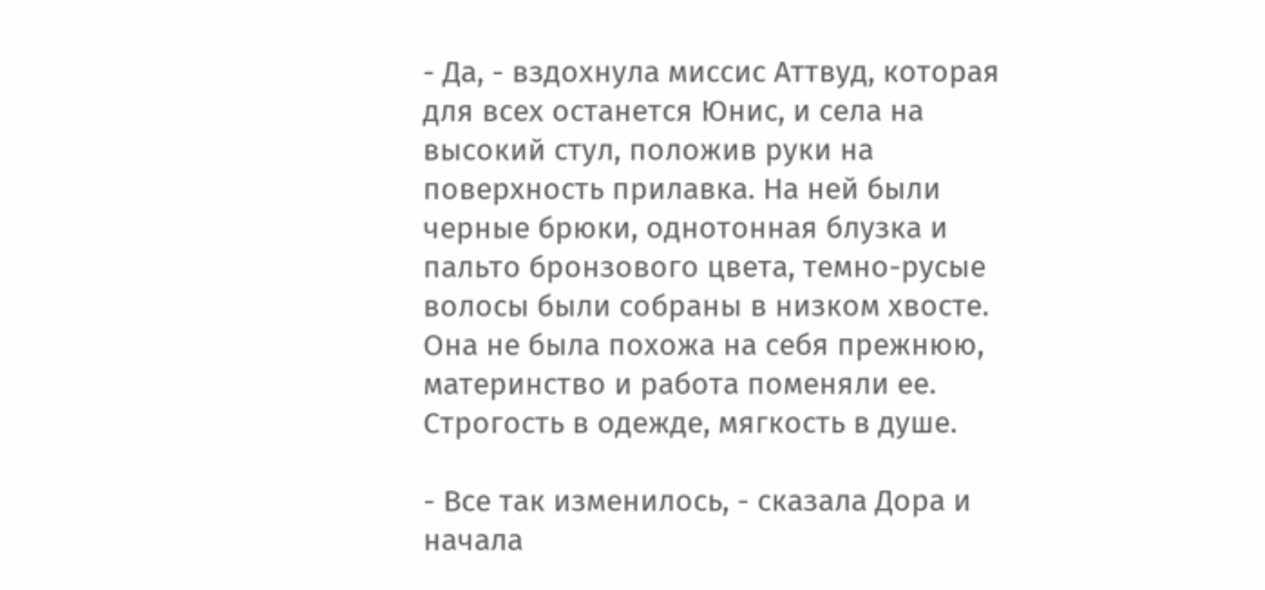- Да, - вздохнула миссис Аттвуд, которая для всех останется Юнис, и села на высокий стул, положив руки на поверхность прилавка. На ней были черные брюки, однотонная блузка и пальто бронзового цвета, темно-русые волосы были собраны в низком хвосте. Она не была похожа на себя прежнюю, материнство и работа поменяли ее. Строгость в одежде, мягкость в душе.

- Все так изменилось, - сказала Дора и начала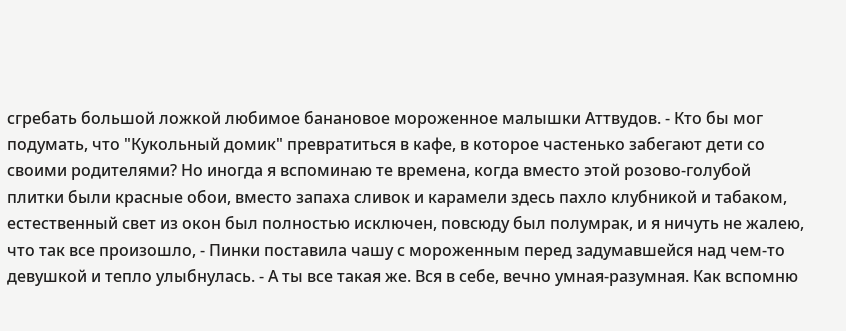сгребать большой ложкой любимое банановое мороженное малышки Аттвудов. - Кто бы мог подумать, что "Кукольный домик" превратиться в кафе, в которое частенько забегают дети со своими родителями? Но иногда я вспоминаю те времена, когда вместо этой розово-голубой плитки были красные обои, вместо запаха сливок и карамели здесь пахло клубникой и табаком, естественный свет из окон был полностью исключен, повсюду был полумрак, и я ничуть не жалею, что так все произошло, - Пинки поставила чашу с мороженным перед задумавшейся над чем-то девушкой и тепло улыбнулась. - А ты все такая же. Вся в себе, вечно умная-разумная. Как вспомню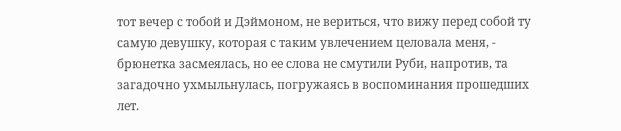тот вечер с тобой и Дэймоном, не вериться, что вижу перед собой ту самую девушку, которая с таким увлечением целовала меня, - брюнетка засмеялась, но ее слова не смутили Руби, напротив, та загадочно ухмыльнулась, погружаясь в воспоминания прошедших лет.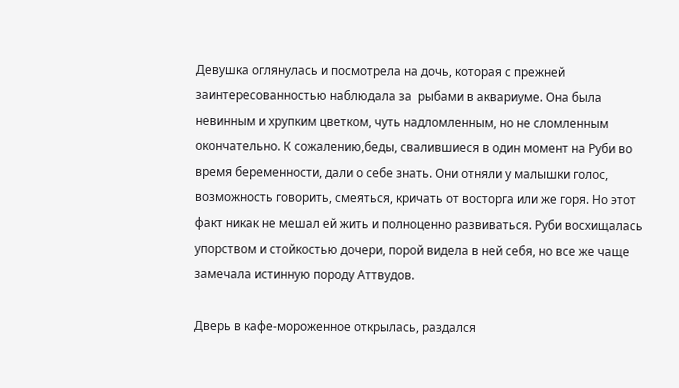Девушка оглянулась и посмотрела на дочь, которая с прежней заинтересованностью наблюдала за  рыбами в аквариуме. Она была невинным и хрупким цветком, чуть надломленным, но не сломленным окончательно. К сожалению,беды, свалившиеся в один момент на Руби во время беременности, дали о себе знать. Они отняли у малышки голос, возможность говорить, смеяться, кричать от восторга или же горя. Но этот факт никак не мешал ей жить и полноценно развиваться. Руби восхищалась упорством и стойкостью дочери, порой видела в ней себя, но все же чаще замечала истинную породу Аттвудов.

Дверь в кафе-мороженное открылась, раздался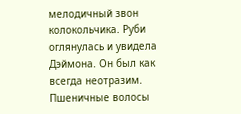мелодичный звон колокольчика. Руби оглянулась и увидела Дэймона. Он был как всегда неотразим. Пшеничные волосы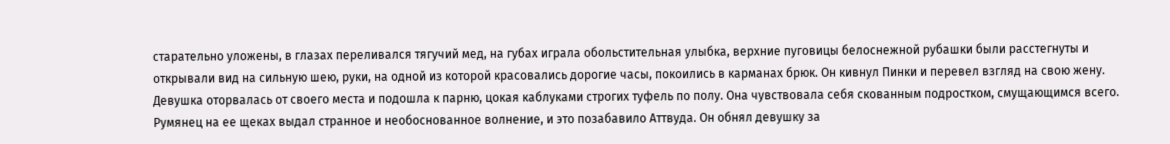старательно уложены, в глазах переливался тягучий мед, на губах играла обольстительная улыбка, верхние пуговицы белоснежной рубашки были расстегнуты и открывали вид на сильную шею, руки, на одной из которой красовались дорогие часы, покоились в карманах брюк. Он кивнул Пинки и перевел взгляд на свою жену. Девушка оторвалась от своего места и подошла к парню, цокая каблуками строгих туфель по полу. Она чувствовала себя скованным подростком, смущающимся всего. Румянец на ее щеках выдал странное и необоснованное волнение, и это позабавило Аттвуда. Он обнял девушку за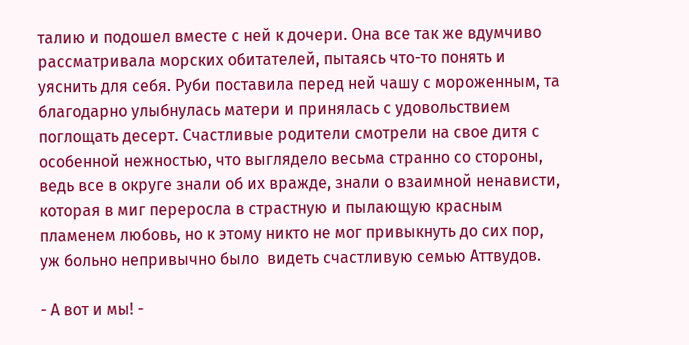талию и подошел вместе с ней к дочери. Она все так же вдумчиво рассматривала морских обитателей, пытаясь что-то понять и уяснить для себя. Руби поставила перед ней чашу с мороженным, та благодарно улыбнулась матери и принялась с удовольствием поглощать десерт. Счастливые родители смотрели на свое дитя с особенной нежностью, что выглядело весьма странно со стороны, ведь все в округе знали об их вражде, знали о взаимной ненависти, которая в миг переросла в страстную и пылающую красным пламенем любовь, но к этому никто не мог привыкнуть до сих пор, уж больно непривычно было  видеть счастливую семью Аттвудов.

- А вот и мы! -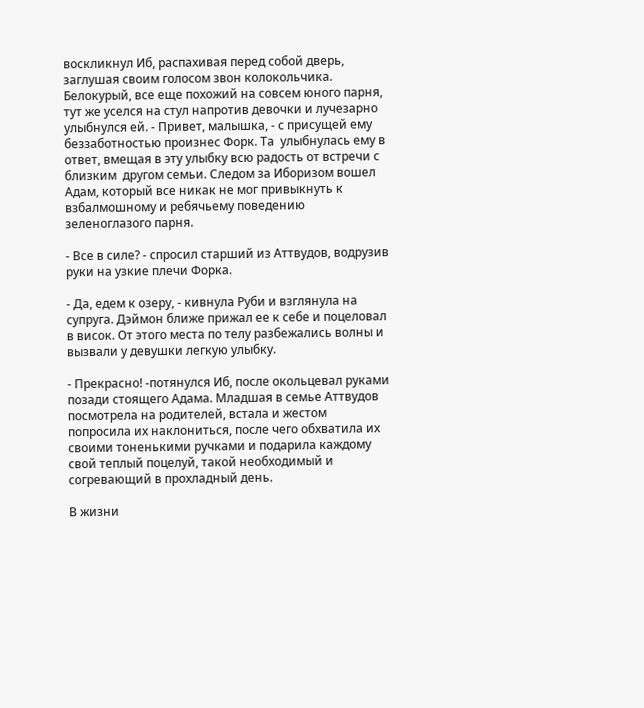воскликнул Иб, распахивая перед собой дверь, заглушая своим голосом звон колокольчика. Белокурый, все еще похожий на совсем юного парня, тут же уселся на стул напротив девочки и лучезарно улыбнулся ей. - Привет, малышка, - с присущей ему беззаботностью произнес Форк. Та  улыбнулась ему в ответ, вмещая в эту улыбку всю радость от встречи с близким  другом семьи. Следом за Иборизом вошел Адам, который все никак не мог привыкнуть к взбалмошному и ребячьему поведению зеленоглазого парня.

- Все в силе? - спросил старший из Аттвудов, водрузив руки на узкие плечи Форка.

- Да, едем к озеру, - кивнула Руби и взглянула на супруга. Дэймон ближе прижал ее к себе и поцеловал в висок. От этого места по телу разбежались волны и вызвали у девушки легкую улыбку.

- Прекрасно! -потянулся Иб, после окольцевал руками позади стоящего Адама. Младшая в семье Аттвудов посмотрела на родителей, встала и жестом попросила их наклониться, после чего обхватила их своими тоненькими ручками и подарила каждому свой теплый поцелуй, такой необходимый и согревающий в прохладный день.

В жизни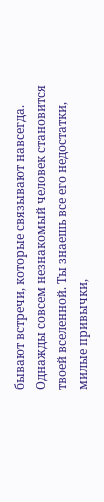бывают встречи, которые связывают навсегда. Однажды совсем незнакомый человек становится твоей вселенной. Ты знаешь все его недостатки, милые привычки,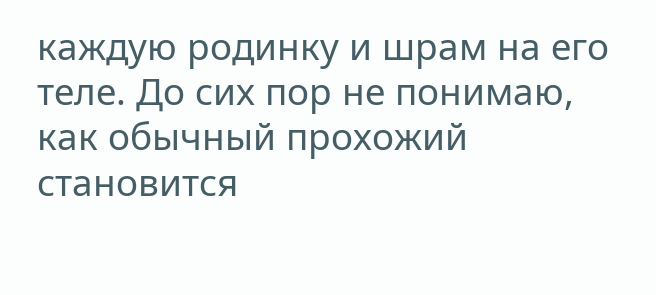каждую родинку и шрам на его теле. До сих пор не понимаю, как обычный прохожий становится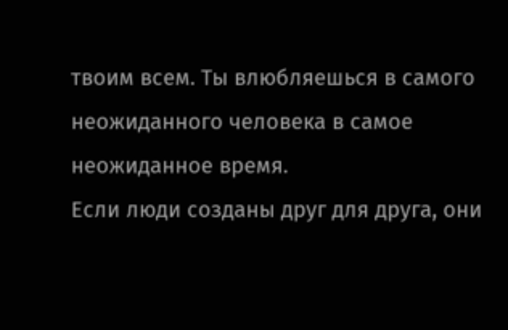твоим всем. Ты влюбляешься в самого неожиданного человека в самое неожиданное время.
Если люди созданы друг для друга, они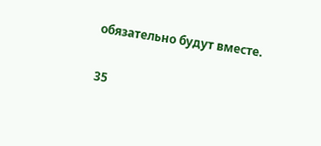обязательно будут вместе.

35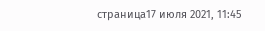страница17 июля 2021, 11:45